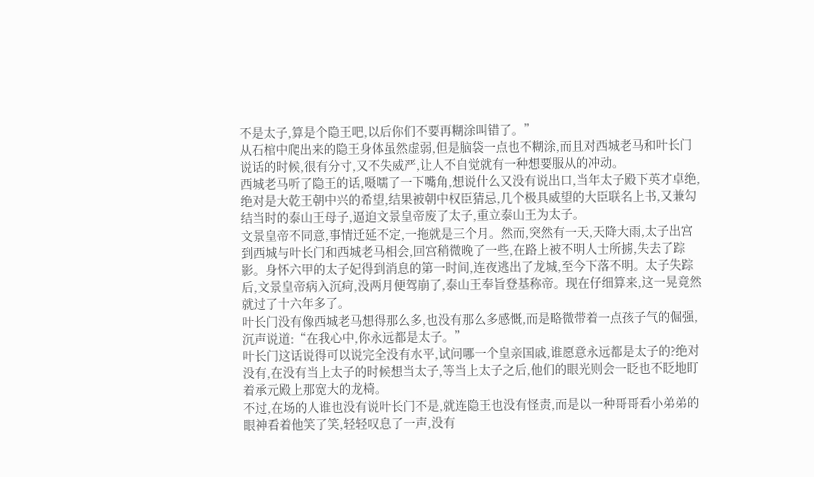不是太子,算是个隐王吧,以后你们不要再糊涂叫错了。”
从石棺中爬出来的隐王身体虽然虚弱,但是脑袋一点也不糊涂,而且对西城老马和叶长门说话的时候,很有分寸,又不失威严,让人不自觉就有一种想要服从的冲动。
西城老马听了隐王的话,嗫嚅了一下嘴角,想说什么又没有说出口,当年太子殿下英才卓绝,绝对是大乾王朝中兴的希望,结果被朝中权臣猜忌,几个极具威望的大臣联名上书,又兼勾结当时的泰山王母子,逼迫文景皇帝废了太子,重立泰山王为太子。
文景皇帝不同意,事情迁延不定,一拖就是三个月。然而,突然有一天,天降大雨,太子出宫到西城与叶长门和西城老马相会,回宫稍微晚了一些,在路上被不明人士所掳,失去了踪影。身怀六甲的太子妃得到消息的第一时间,连夜逃出了龙城,至今下落不明。太子失踪后,文景皇帝病入沉疴,没两月便驾崩了,泰山王奉旨登基称帝。现在仔细算来,这一晃竟然就过了十六年多了。
叶长门没有像西城老马想得那么多,也没有那么多感慨,而是略微带着一点孩子气的倔强,沉声说道:“在我心中,你永远都是太子。”
叶长门这话说得可以说完全没有水平,试问哪一个皇亲国戚,谁愿意永远都是太子的?绝对没有,在没有当上太子的时候想当太子,等当上太子之后,他们的眼光则会一眨也不眨地盯着承元殿上那宽大的龙椅。
不过,在场的人谁也没有说叶长门不是,就连隐王也没有怪责,而是以一种哥哥看小弟弟的眼神看着他笑了笑,轻轻叹息了一声,没有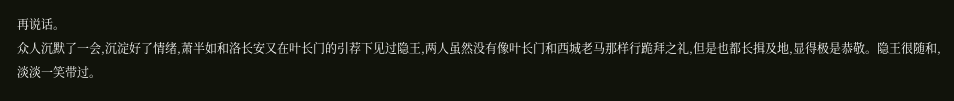再说话。
众人沉默了一会,沉淀好了情绪,萧半如和洛长安又在叶长门的引荐下见过隐王,两人虽然没有像叶长门和西城老马那样行跪拜之礼,但是也都长揖及地,显得极是恭敬。隐王很随和,淡淡一笑带过。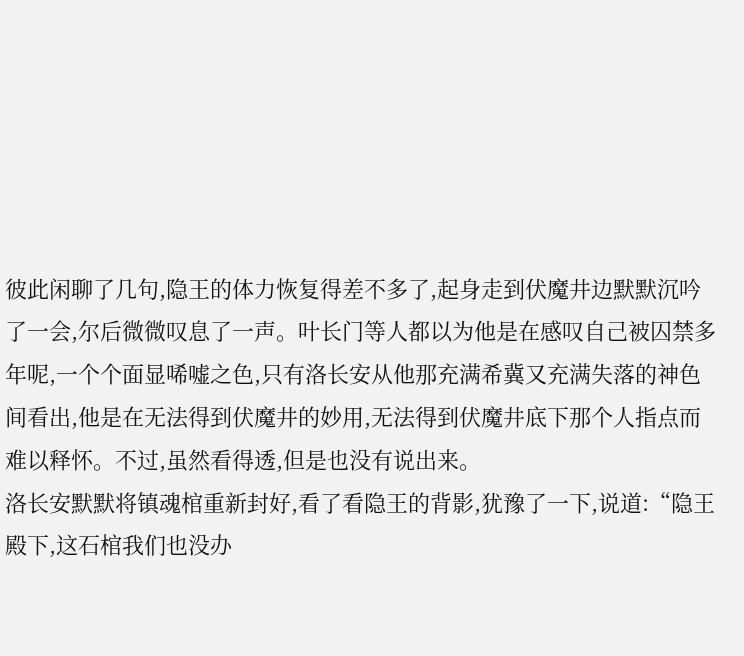彼此闲聊了几句,隐王的体力恢复得差不多了,起身走到伏魔井边默默沉吟了一会,尔后微微叹息了一声。叶长门等人都以为他是在感叹自己被囚禁多年呢,一个个面显唏嘘之色,只有洛长安从他那充满希冀又充满失落的神色间看出,他是在无法得到伏魔井的妙用,无法得到伏魔井底下那个人指点而难以释怀。不过,虽然看得透,但是也没有说出来。
洛长安默默将镇魂棺重新封好,看了看隐王的背影,犹豫了一下,说道:“隐王殿下,这石棺我们也没办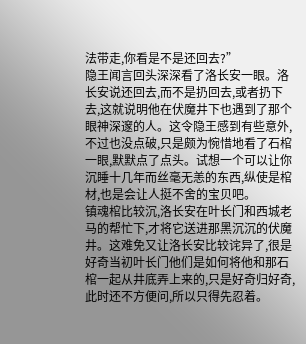法带走,你看是不是还回去?”
隐王闻言回头深深看了洛长安一眼。洛长安说还回去,而不是扔回去,或者扔下去,这就说明他在伏魔井下也遇到了那个眼神深邃的人。这令隐王感到有些意外,不过也没点破,只是颇为惋惜地看了石棺一眼,默默点了点头。试想一个可以让你沉睡十几年而丝毫无恙的东西,纵使是棺材,也是会让人挺不舍的宝贝吧。
镇魂棺比较沉,洛长安在叶长门和西城老马的帮忙下,才将它送进那黑沉沉的伏魔井。这难免又让洛长安比较诧异了,很是好奇当初叶长门他们是如何将他和那石棺一起从井底弄上来的,只是好奇归好奇,此时还不方便问,所以只得先忍着。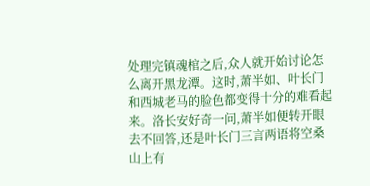处理完镇魂棺之后,众人就开始讨论怎么离开黑龙潭。这时,萧半如、叶长门和西城老马的脸色都变得十分的难看起来。洛长安好奇一问,萧半如便转开眼去不回答,还是叶长门三言两语将空桑山上有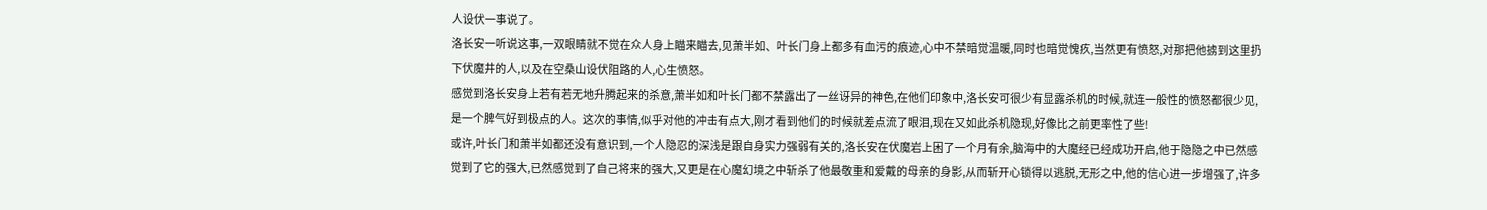人设伏一事说了。
洛长安一听说这事,一双眼睛就不觉在众人身上瞄来瞄去,见萧半如、叶长门身上都多有血污的痕迹,心中不禁暗觉温暖,同时也暗觉愧疚,当然更有愤怒,对那把他掳到这里扔下伏魔井的人,以及在空桑山设伏阻路的人,心生愤怒。
感觉到洛长安身上若有若无地升腾起来的杀意,萧半如和叶长门都不禁露出了一丝讶异的神色,在他们印象中,洛长安可很少有显露杀机的时候,就连一般性的愤怒都很少见,是一个脾气好到极点的人。这次的事情,似乎对他的冲击有点大,刚才看到他们的时候就差点流了眼泪,现在又如此杀机隐现,好像比之前更率性了些!
或许,叶长门和萧半如都还没有意识到,一个人隐忍的深浅是跟自身实力强弱有关的,洛长安在伏魔岩上困了一个月有余,脑海中的大魔经已经成功开启,他于隐隐之中已然感觉到了它的强大,已然感觉到了自己将来的强大,又更是在心魔幻境之中斩杀了他最敬重和爱戴的母亲的身影,从而斩开心锁得以逃脱,无形之中,他的信心进一步增强了,许多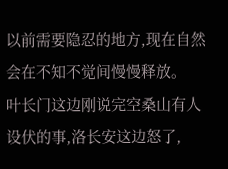以前需要隐忍的地方,现在自然会在不知不觉间慢慢释放。
叶长门这边刚说完空桑山有人设伏的事,洛长安这边怒了,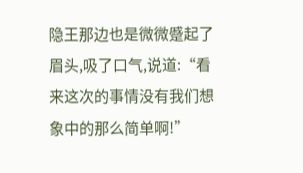隐王那边也是微微蹙起了眉头,吸了口气,说道:“看来这次的事情没有我们想象中的那么简单啊!”